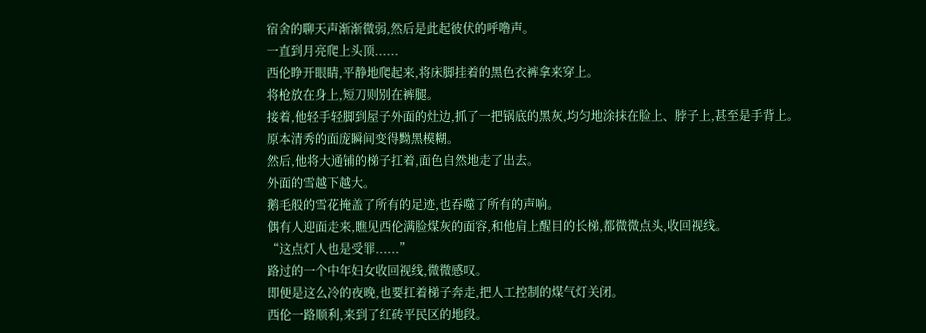宿舍的聊天声渐渐微弱,然后是此起彼伏的呼噜声。
一直到月亮爬上头顶......
西伦睁开眼睛,平静地爬起来,将床脚挂着的黑色衣裤拿来穿上。
将枪放在身上,短刀则别在裤腿。
接着,他轻手轻脚到屋子外面的灶边,抓了一把锅底的黑灰,均匀地涂抹在脸上、脖子上,甚至是手背上。
原本清秀的面庞瞬间变得黝黑模糊。
然后,他将大通铺的梯子扛着,面色自然地走了出去。
外面的雪越下越大。
鹅毛般的雪花掩盖了所有的足迹,也吞噬了所有的声响。
偶有人迎面走来,瞧见西伦满脸煤灰的面容,和他肩上醒目的长梯,都微微点头,收回视线。
“这点灯人也是受罪......”
路过的一个中年妇女收回视线,微微感叹。
即便是这么冷的夜晚,也要扛着梯子奔走,把人工控制的煤气灯关闭。
西伦一路顺利,来到了红砖平民区的地段。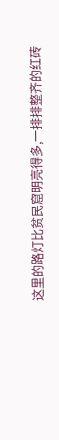这里的路灯比贫民窟明亮得多,一排排整齐的红砖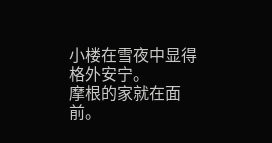小楼在雪夜中显得格外安宁。
摩根的家就在面前。